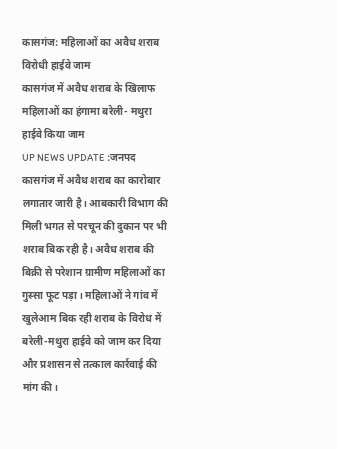कासगंज: महिलाओं का अवैध शराब विरोधी हाईवे जाम
कासगंज में अवैध शराब के खिलाफ महिलाओं का हंगामा बरेली- मथुरा हाईवे किया जाम
UP NEWS UPDATE :जनपद कासगंज में अवैध शराब का कारोबार लगातार जारी है। आबकारी विभाग की मिली भगत से परचून की दुकान पर भी शराब बिक रही है। अवैध शराब की बिक्री से परेशान ग्रामीण महिलाओं का गुस्सा फूट पड़ा। महिलाओं ने गांव में खुलेआम बिक रही शराब के विरोध में बरेली-मथुरा हाईवे को जाम कर दिया और प्रशासन से तत्काल कार्रवाई की मांग की।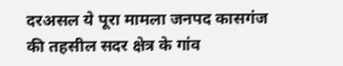दरअसल ये पूरा मामला जनपद कासगंज की तहसील सदर क्षेत्र के गांव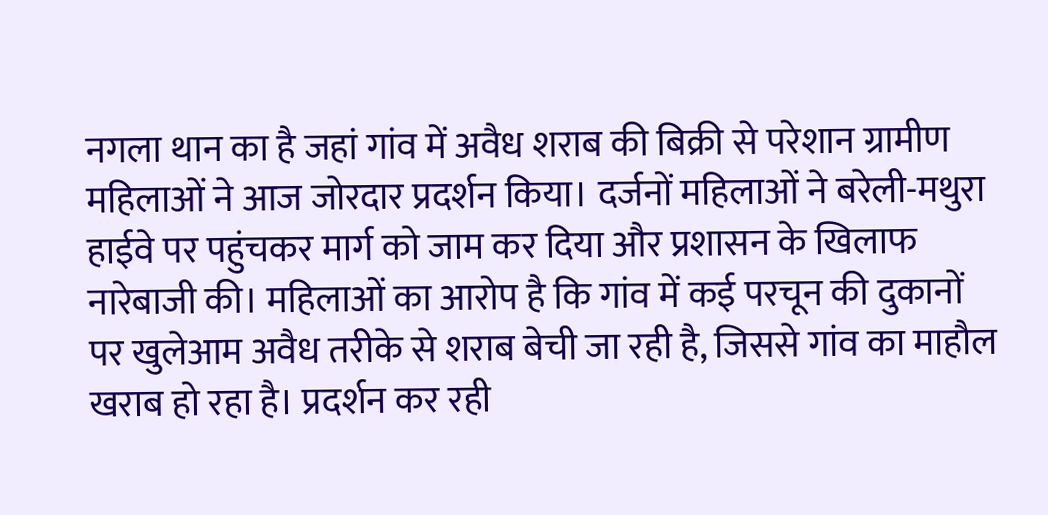नगला थान का है जहां गांव में अवैध शराब की बिक्री से परेशान ग्रामीण महिलाओं ने आज जोरदार प्रदर्शन किया। दर्जनों महिलाओं ने बरेली-मथुरा हाईवे पर पहुंचकर मार्ग को जाम कर दिया और प्रशासन के खिलाफ नारेबाजी की। महिलाओं का आरोप है कि गांव में कई परचून की दुकानों पर खुलेआम अवैध तरीके से शराब बेची जा रही है, जिससे गांव का माहौल खराब हो रहा है। प्रदर्शन कर रही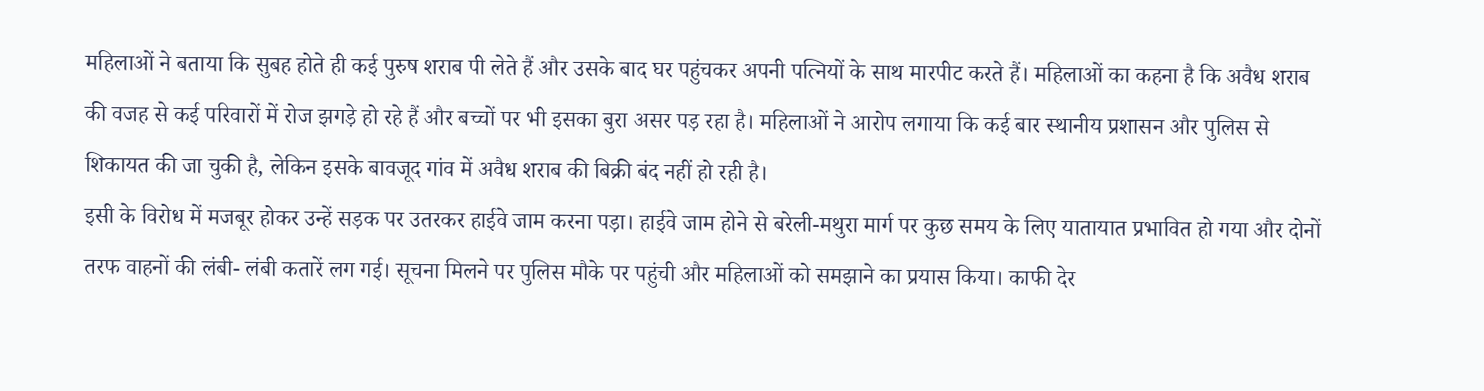महिलाओं ने बताया कि सुबह होते ही कई पुरुष शराब पी लेते हैं और उसके बाद घर पहुंचकर अपनी पत्नियों के साथ मारपीट करते हैं। महिलाओं का कहना है कि अवैध शराब की वजह से कई परिवारों में रोज झगड़े हो रहे हैं और बच्चों पर भी इसका बुरा असर पड़ रहा है। महिलाओं ने आरोप लगाया कि कई बार स्थानीय प्रशासन और पुलिस से शिकायत की जा चुकी है, लेकिन इसके बावजूद गांव में अवैध शराब की बिक्री बंद नहीं हो रही है।
इसी के विरोध में मजबूर होकर उन्हें सड़क पर उतरकर हाईवे जाम करना पड़ा। हाईवे जाम होने से बरेली-मथुरा मार्ग पर कुछ समय के लिए यातायात प्रभावित हो गया और दोनों तरफ वाहनों की लंबी- लंबी कतारें लग गई। सूचना मिलने पर पुलिस मौके पर पहुंची और महिलाओं को समझाने का प्रयास किया। काफी देर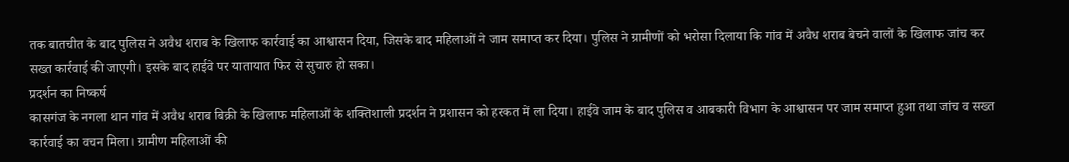तक बातचीत के बाद पुलिस ने अवैध शराब के खिलाफ कार्रवाई का आश्वासन दिया, जिसके बाद महिलाओं ने जाम समाप्त कर दिया। पुलिस ने ग्रामीणों को भरोसा दिलाया कि गांव में अवैध शराब बेचने वालों के खिलाफ जांच कर सख्त कार्रवाई की जाएगी। इसके बाद हाईवे पर यातायात फिर से सुचारु हो सका।
प्रदर्शन का निष्कर्ष
कासगंज के नगला थान गांव में अवैध शराब बिक्री के खिलाफ महिलाओं के शक्तिशाली प्रदर्शन ने प्रशासन को हरकत में ला दिया। हाईवे जाम के बाद पुलिस व आबकारी विभाग के आश्वासन पर जाम समाप्त हुआ तथा जांच व सख्त कार्रवाई का वचन मिला। ग्रामीण महिलाओं की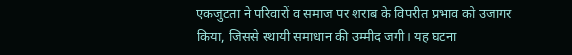एकजुटता ने परिवारों व समाज पर शराब के विपरीत प्रभाव को उजागर किया, जिससे स्थायी समाधान की उम्मीद जगी। यह घटना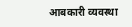आबकारी व्यवस्था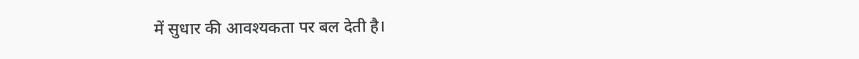में सुधार की आवश्यकता पर बल देती है।